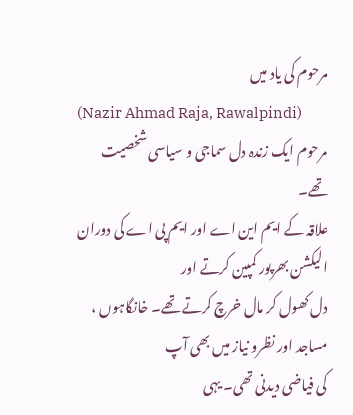مرحوم کی یاد میں
(Nazir Ahmad Raja, Rawalpindi)
مرحوم ایک زندہ دل سماجی و سیاسی شخصیت تھے۔
علاقہ کے ایم این اے اور ایم پی اے کی دوران الیکشن بھرپور کمپین کرتے اور
دل کھول کر مال خرچ کرتے تھے۔ خانگاہوں ، مساجد اور نظرو نیاز میں بھی آپ
کی فیاضی دیدنی تھی۔ یہی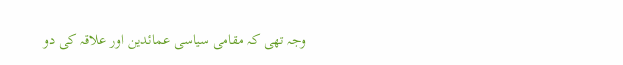وجہ تھی کہ مقامی سیاسی عمائدین اور علاقہ کی دو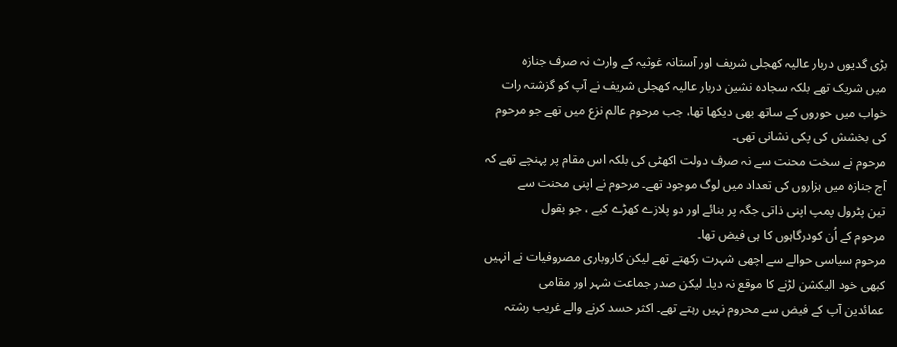بڑی گدیوں دربار عالیہ کھجلی شریف اور آستانہ غوثیہ کے وارث نہ صرف جنازہ
میں شریک تھے بلکہ سجادہ نشین دربار عالیہ کھجلی شریف نے آپ کو گزشتہ رات
خواب میں حوروں کے ساتھ بھی دیکھا تھا، جب مرحوم عالم نزع میں تھے جو مرحوم
کی بخشش کی پکی نشانی تھی۔
مرحوم نے سخت محنت سے نہ صرف دولت اکھٹی کی بلکہ اس مقام پر پہنچے تھے کہ
آج جنازہ میں ہزاروں کی تعداد میں لوگ موجود تھے۔ مرحوم نے اپنی محنت سے
تین پٹرول پمپ اپنی ذاتی جگہ پر بنائے اور دو پلازے کھڑے کیے ، جو بقول
مرحوم کے اُن کودرگاہوں کا ہی فیض تھا۔
مرحوم سیاسی حوالے سے اچھی شہرت رکھتے تھے لیکن کاروباری مصروفیات نے انہیں
کبھی خود الیکشن لڑنے کا موقع نہ دیا۔ لیکن صدر جماعت شہر اور مقامی
عمائدین آپ کے فیض سے محروم نہیں رہتے تھے۔ اکثر حسد کرنے والے غریب رشتہ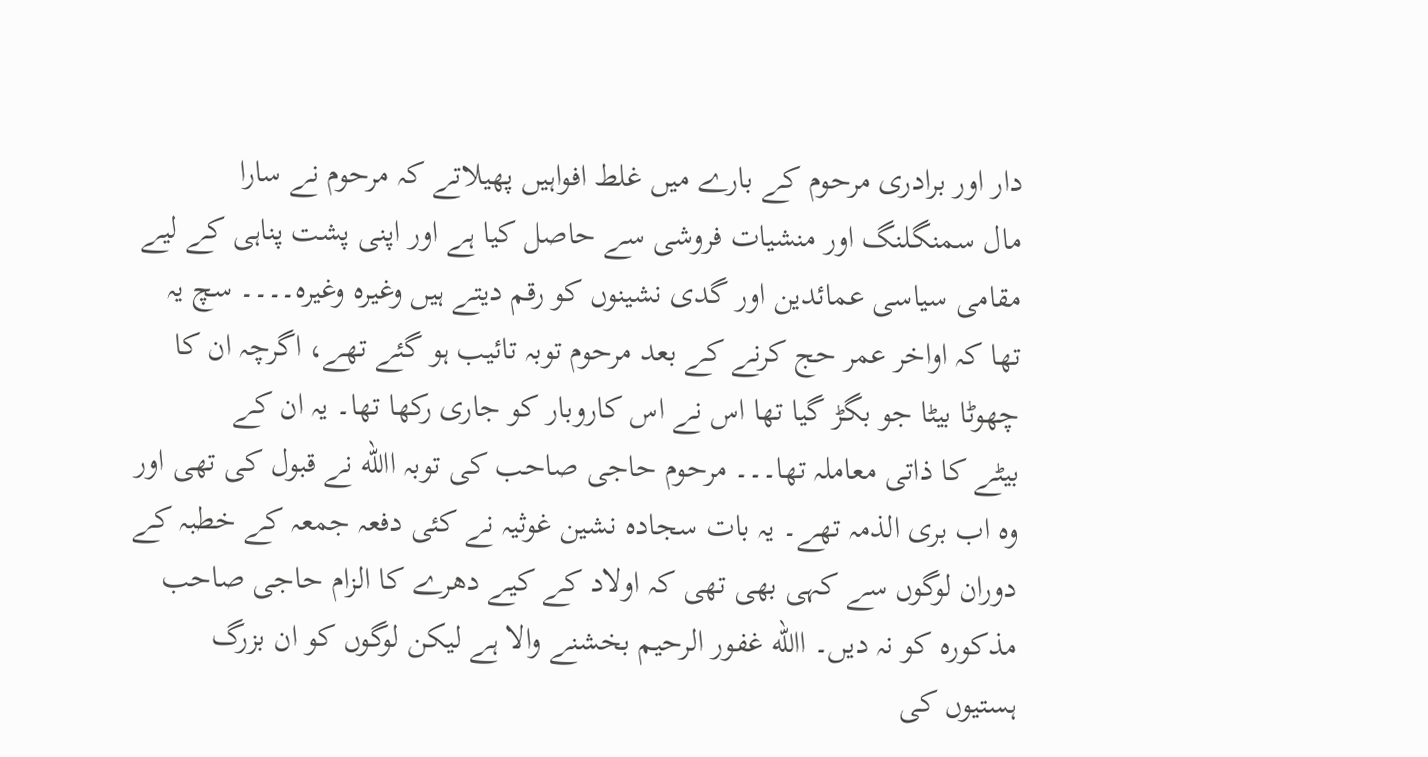دار اور برادری مرحوم کے بارے میں غلط افواہیں پھیلاتے کہ مرحوم نے سارا
مال سمنگلنگ اور منشیات فروشی سے حاصل کیا ہے اور اپنی پشت پناہی کے لیے
مقامی سیاسی عمائدین اور گدی نشینوں کو رقم دیتے ہیں وغیرہ وغیرہ۔۔۔۔ سچ یہ
تھا کہ اواخر عمر حج کرنے کے بعد مرحوم توبہ تائیب ہو گئے تھے، اگرچہ ان کا
چھوٹا بیٹا جو بگڑ گیا تھا اس نے اس کاروبار کو جاری رکھا تھا۔ یہ ان کے
بیٹے کا ذاتی معاملہ تھا۔۔۔ مرحوم حاجی صاحب کی توبہ االله نے قبول کی تھی اور
وہ اب بری الذمہ تھے۔ یہ بات سجادہ نشین غوثیہ نے کئی دفعہ جمعہ کے خطبہ کے
دوران لوگوں سے کہی بھی تھی کہ اولاد کے کیے دھرے کا الزام حاجی صاحب
مذکورہ کو نہ دیں۔ االله غفور الرحیم بخشنے والا ہے لیکن لوگوں کو ان بزرگ
ہستیوں کی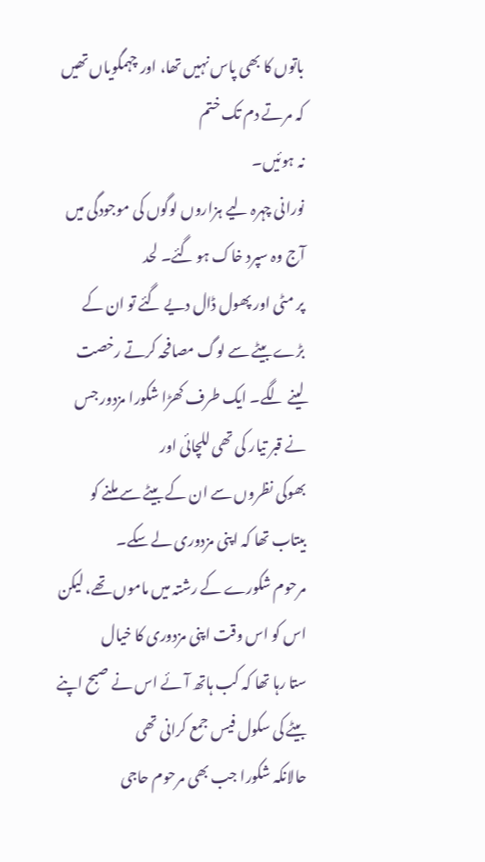باتوں کا بھی پاس نہیں تھا، اور چہمگویاں تھیں کہ مرتے دم تک ختم
نہ ہوئیں۔
نورانی چہرہ لیے ہزاروں لوگوں کی موجودگی میں آج وہ سپرد خاک ہو گئے۔ لحد
پر مٹی اور پھول ڈال دیے گئے تو ان کے بڑے بیٹے سے لوگ مصافحہ کرتے رخصت
لینے لگے۔ ایک طرف کھڑا شکورا مزدور جس نے قبر تیار کی تھی للچائی اور
بھوکی نظروں سے ان کے بیٹے سے ملنے کو بیتاب تھا کہ اپنی مزدوری لے سکے۔
مرحوم شکورے کے رشتہ میں ماموں تھے، لیکن اس کو اس وقت اپنی مزدوری کا خیال
ستا رہا تھا کہ کب ہاتھ آئے اس نے صبح اپنے بیٹے کی سکول فیس جمع کرانی تھی
حالانکہ شکورا جب بھی مرحوم حاجی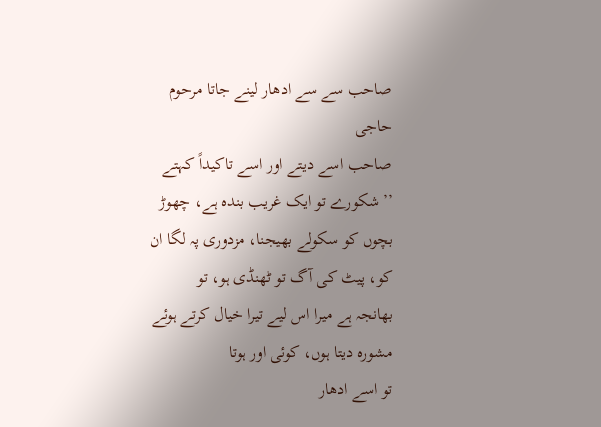صاحب سے سے ادھار لینے جاتا مرحوم حاجی
صاحب اسے دیتے اور اسے تاکیداً کہتے ’’شکورے تو ایک غریب بندہ ہے، چھوڑ
بچوں کو سکولے بھیجنا، مزدوری پہ لگا ان کو، پیٹ کی آگ تو ٹھنڈی ہو، تو
بھانجہ ہے میرا اس لیے تیرا خیال کرتے ہوئے مشورہ دیتا ہوں، کوئی اور ہوتا
تو اسے ادھار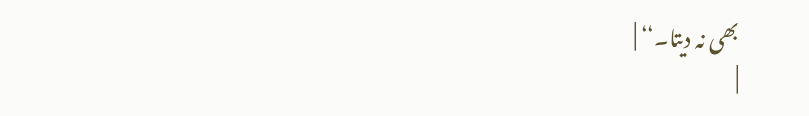بھی نہ دیتا۔‘‘ |
|